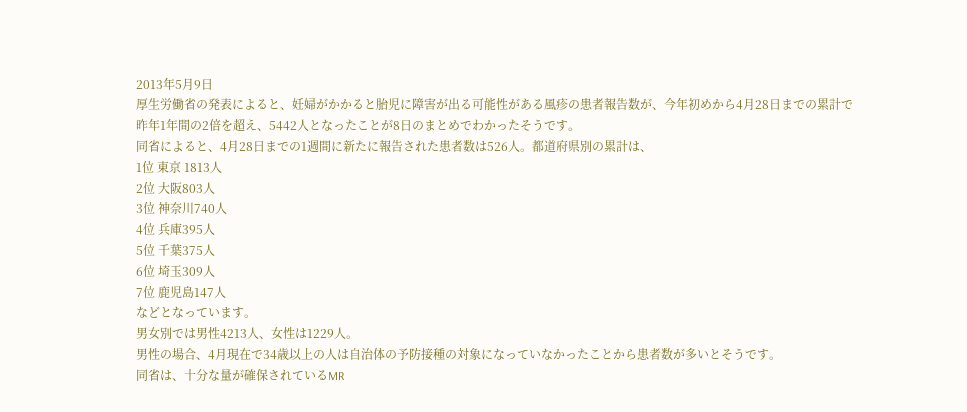2013年5月9日
厚生労働省の発表によると、妊婦がかかると胎児に障害が出る可能性がある風疹の患者報告数が、今年初めから4月28日までの累計で昨年1年間の2倍を超え、5442人となったことが8日のまとめでわかったそうです。
同省によると、4月28日までの1週間に新たに報告された患者数は526人。都道府県別の累計は、
1位 東京 1813人
2位 大阪803人
3位 神奈川740人
4位 兵庫395人
5位 千葉375人
6位 埼玉309人
7位 鹿児島147人
などとなっています。
男女別では男性4213人、女性は1229人。
男性の場合、4月現在で34歳以上の人は自治体の予防接種の対象になっていなかったことから患者数が多いとそうです。
同省は、十分な量が確保されているMR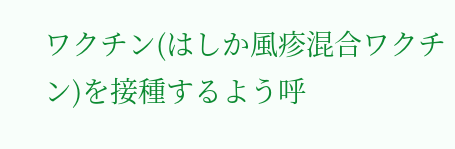ワクチン(はしか風疹混合ワクチン)を接種するよう呼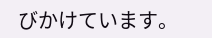びかけています。